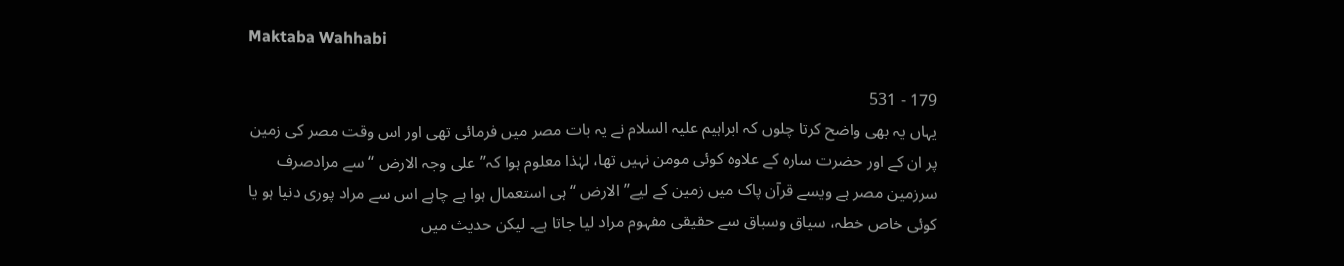Maktaba Wahhabi

179 - 531
یہاں یہ بھی واضح کرتا چلوں کہ ابراہیم علیہ السلام نے یہ بات مصر میں فرمائی تھی اور اس وقت مصر کی زمین پر ان کے اور حضرت سارہ کے علاوہ کوئی مومن نہیں تھا، لہٰذا معلوم ہوا کہ’’علی وجہ الارض ‘‘ سے مرادصرف سرزمین مصر ہے ویسے قرآن پاک میں زمین کے لیے’’الارض ‘‘ ہی استعمال ہوا ہے چاہے اس سے مراد پوری دنیا ہو یا کوئی خاص خطہ، سیاق وسباق سے حقیقی مفہوم مراد لیا جاتا ہے۔ لیکن حدیث میں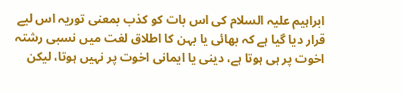ابراہیم علیہ السلام کی اس بات کو کذب بمعنی توریہ اس لیے قرار دیا گیا ہے کہ بھائی یا بہن کا اطلاق لغت میں نسبی رشتہ اخوت پر ہی ہوتا ہے، دینی یا ایمانی اخوت پر نہیں ہوتا، لیکن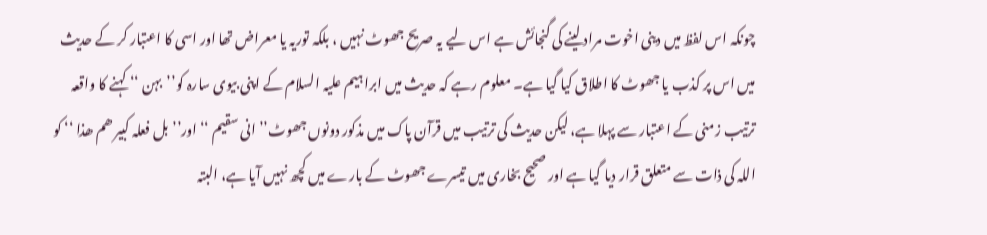چونکہ اس لفظ میں دینی اخوت مراد لینے کی گنجائش ہے اس لیے یہ صریح جھوٹ نہیں ، بلکہ توریہ یا معراض تھا اور اسی کا اعتبار کر کے حدیث میں اس پر کذب یا جھوٹ کا اطلاق کیا گیا ہے۔ معلوم رہے کہ حدیث میں ابراہیم علیہ السلام کے اپنی بیوی سارہ کو’’بہن ‘‘ کہنے کا واقعہ ترتیب زمنی کے اعتبار سے پہلا ہے، لیکن حدیث کی ترتیب میں قرآن پاک میں مذکور دونوں جھوٹ’’انی سقیم ‘‘ اور’’بل فعلہ کبیر ھم ھذا ‘‘ کو اللہ کی ذات سے متعلق قرار دیا گیا ہے اور صحیح بخاری میں تیسرے جھوٹ کے بارے میں کچھ نہیں آیا ہے، البتہ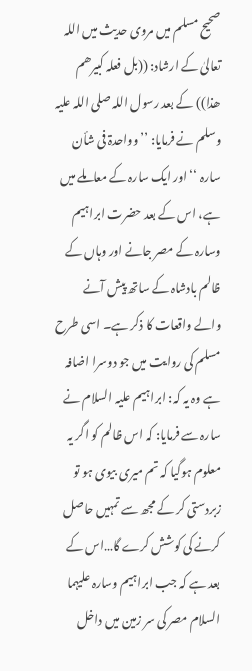صحیح مسلم میں مروی حدیث میں اللہ تعالیٰ کے ارشاد: ((بل فعلہ کبیرھم ھذا)) کے بعد رسول اللہ صلی اللہ علیہ وسلم نے فرمایا: ’’وواحدۃ فی شأن سارہ ‘‘ اور ایک سارہ کے معاملے میں ہے، اس کے بعد حضرت ابراہیم وسارہ کے مصر جانے اور وہاں کے ظالم بادشاہ کے ساتھ پیش آنے والے واقعات کا ذکر ہے۔ اسی طرح مسلم کی روایت میں جو دوسرا اضافہ ہے وہ یہ کہ: ابراہیم علیہ السلام نے سارہ سے فرمایا: کہ اس ظالم کو اگر یہ معلوم ہوگیا کہ تم میری بیوی ہو تو زبردستی کر کے مجھ سے تمہیں حاصل کرنے کی کوشش کرے گا…اس کے بعد ہے کہ جب ابراہیم وسارہ علیہما السلام مصر کی سر زمین میں داخل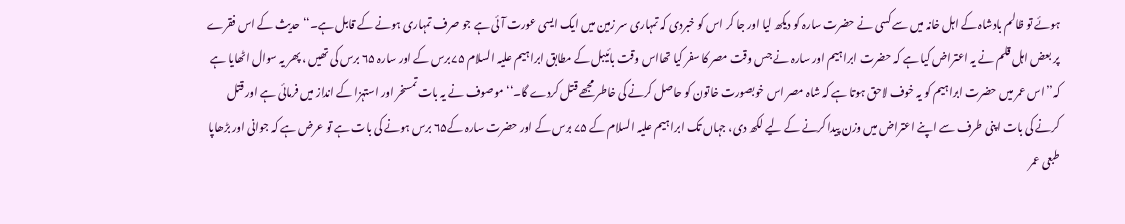ہوئے تو ظالم بادشاہ کے اہل خانہ میں سے کسی نے حضرت سارہ کو دیکھ لیا اور جا کر اس کو خبردی کہ تمہاری سر زمین میں ایک ایسی عورت آئی ہے جو صرف تمہاری ہونے کے قابل ہے۔‘‘ حدیث کے اس فقرے پر بعض اہل قلم نے یہ اعتراض کیا ہے کہ حضرت ابراہیم اور سارہ نے جس وقت مصر کا سفر کیا تھااس وقت بائیبل کے مطابق ابراہیم علیہ السلام ۷۵برس کے اور سارہ ۶۵ برس کی تھیں ، پھر یہ سوال اٹھایا ہے کہ’’اس عمر میں حضرت ابراہیم کو یہ خوف لاحق ہوتا ہے کہ شاہ مصر اس خوبصورت خاتون کو حاصل کرنے کی خاطر مجھے قتل کردے گا۔‘‘ موصوف نے یہ بات تمسخر اور استہزا کے انداز میں فرمائی ہے اور قتل کرنے کی بات اپنی طرف سے اپنے اعتراض میں وزن پیدا کرنے کے لیے لکھ دی، جہاں تک ابراہیم علیہ السلام کے ۷۵ برس کے اور حضرت سارہ کے۶۵ برس ہونے کی بات ہے تو عرض ہے کہ جوانی اور بڑھاپا طبعی عمر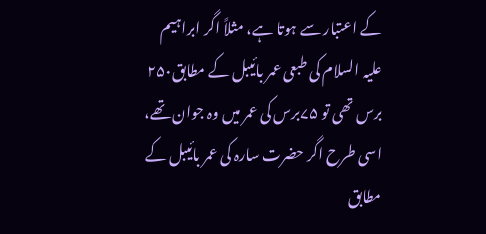کے اعتبار سے ہوتا ہے، مثلاً اگر ابراہیم علیہ السلام کی طبعی عمر بائیبل کے مطابق۲۵۰ برس تھی تو ۷۵برس کی عمر میں وہ جوان تھے، اسی طرح اگر حضرت سارہ کی عمر بائیبل کے مطابق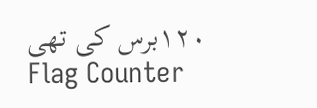۱۲۰برس کی تھی
Flag Counter